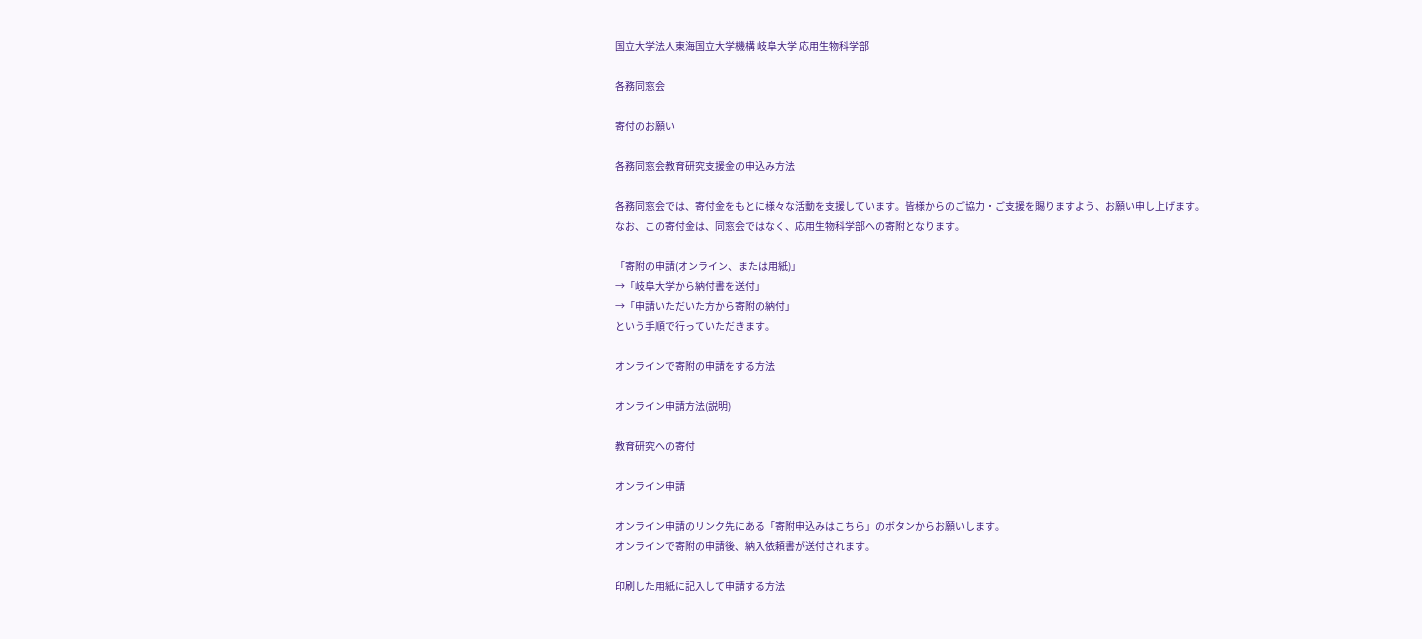国立大学法人東海国立大学機構 岐阜大学 応用生物科学部

各務同窓会

寄付のお願い

各務同窓会教育研究支援金の申込み方法

各務同窓会では、寄付金をもとに様々な活動を支援しています。皆様からのご協力・ご支援を賜りますよう、お願い申し上げます。
なお、この寄付金は、同窓会ではなく、応用生物科学部への寄附となります。

「寄附の申請(オンライン、または用紙)」
→「岐阜大学から納付書を送付」
→「申請いただいた方から寄附の納付」
という手順で行っていただきます。

オンラインで寄附の申請をする方法

オンライン申請方法(説明)

教育研究への寄付

オンライン申請

オンライン申請のリンク先にある「寄附申込みはこちら」のボタンからお願いします。
オンラインで寄附の申請後、納入依頼書が送付されます。

印刷した用紙に記入して申請する方法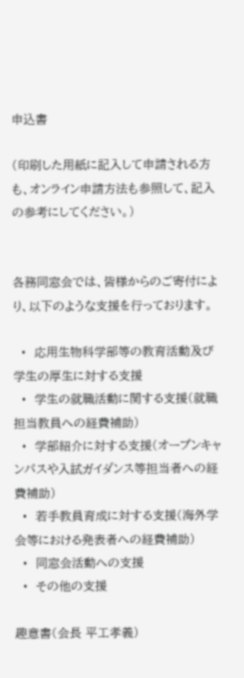申込書

(印刷した用紙に記入して申請される方も、オンライン申請方法も参照して、記入の参考にしてください。)


各務同窓会では、皆様からのご寄付により、以下のような支援を行っております。

  •  応用生物科学部等の教育活動及び学生の厚生に対する支援
  •  学生の就職活動に関する支援(就職担当教員への経費補助)
  •  学部紹介に対する支援(オープンキャンパスや入試ガイダンス等担当者への経費補助)
  •  若手教員育成に対する支援(海外学会等における発表者への経費補助)
  •  同窓会活動への支援
  •  その他の支援

趣意書(会長 平工孝義)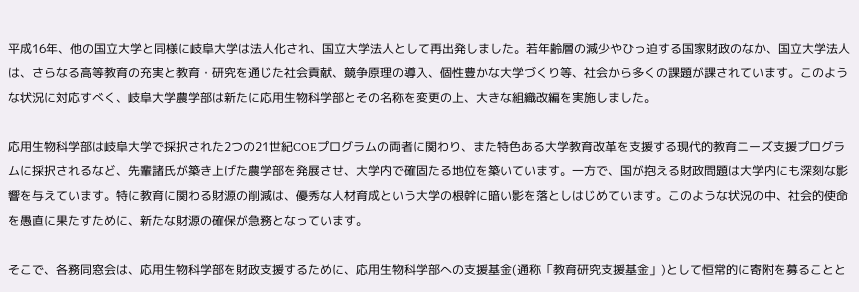平成16年、他の国立大学と同様に岐阜大学は法人化され、国立大学法人として再出発しました。若年齢層の減少やひっ迫する国家財政のなか、国立大学法人は、さらなる高等教育の充実と教育・研究を通じた社会貢献、競争原理の導入、個性豊かな大学づくり等、社会から多くの課題が課されています。このような状況に対応すべく、岐阜大学農学部は新たに応用生物科学部とその名称を変更の上、大きな組織改編を実施しました。

応用生物科学部は岐阜大学で採択された2つの21世紀COEプログラムの両者に関わり、また特色ある大学教育改革を支援する現代的教育ニーズ支援プログラムに採択されるなど、先輩諸氏が築き上げた農学部を発展させ、大学内で確固たる地位を築いています。一方で、国が抱える財政問題は大学内にも深刻な影響を与えています。特に教育に関わる財源の削減は、優秀な人材育成という大学の根幹に暗い影を落としはじめています。このような状況の中、社会的使命を愚直に果たすために、新たな財源の確保が急務となっています。

そこで、各務同窓会は、応用生物科学部を財政支援するために、応用生物科学部への支援基金(通称「教育研究支援基金」)として恒常的に寄附を募ることと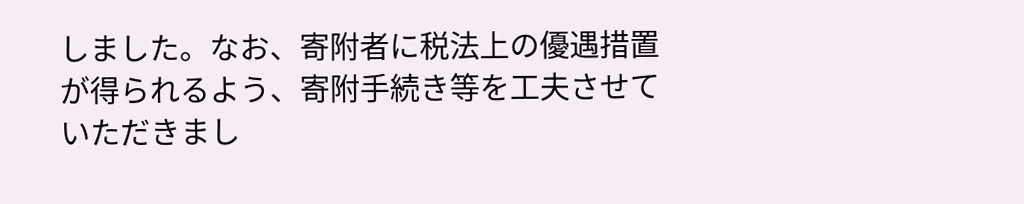しました。なお、寄附者に税法上の優遇措置が得られるよう、寄附手続き等を工夫させていただきまし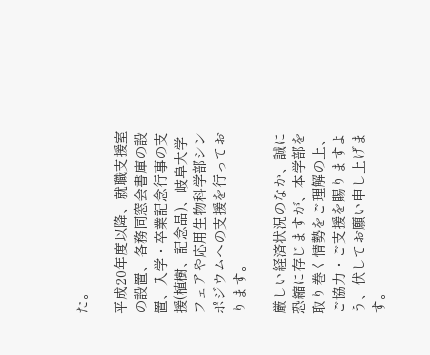た。

平成20年度以降、就職支援室の設置、各務同窓会書庫の設置、入学・卒業記念行事の支援(植樹、記念品)、岐阜大学フェアや応用生物科学部シンポジウムへの支援を行っております。

厳しい経済状況のなか、誠に恐縮に存じますが、本学部を取り巻く情勢をご理解の上、ご協力・ご支援を賜りますよう、伏してお願い申し上げます。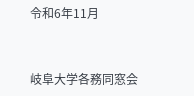令和6年11月


岐阜大学各務同窓会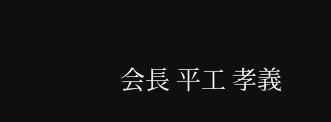会長 平工 孝義